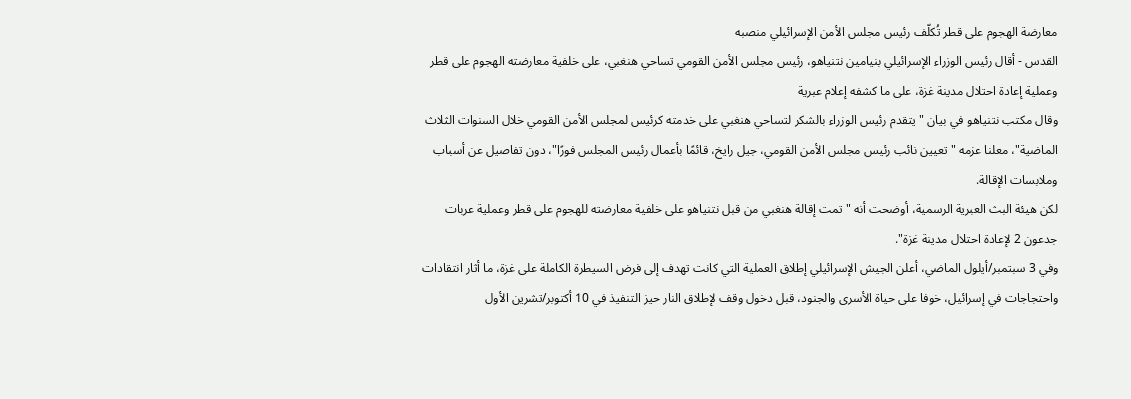معارضة الهجوم على قطر تُكلّف رئيس مجلس الأمن الإسرائيلي منصبه
القدس - أقال رئيس الوزراء الإسرائيلي بنيامين نتنياهو، رئيس مجلس الأمن القومي تساحي هنغبي، على خلفية معارضته الهجوم على قطر وعملية إعادة احتلال مدينة غزة، على ما كشفه إعلام عبرية
وقال مكتب نتنياهو في بيان "يتقدم رئيس الوزراء بالشكر لتساحي هنغبي على خدمته كرئيس لمجلس الأمن القومي خلال السنوات الثلاث الماضية"، معلنا عزمه "تعيين نائب رئيس مجلس الأمن القومي، جيل رايخ، قائمًا بأعمال رئيس المجلس فورًا"، دون تفاصيل عن أسباب وملابسات الإقالة.
لكن هيئة البث العبرية الرسمية، أوضحت أنه "تمت إقالة هنغبي من قبل نتنياهو على خلفية معارضته للهجوم على قطر وعملية عربات جدعون 2 لإعادة احتلال مدينة غزة".
وفي 3 سبتمبر/أيلول الماضي، أعلن الجيش الإسرائيلي إطلاق العملية التي كانت تهدف إلى فرض السيطرة الكاملة على غزة، ما أثار انتقادات واحتجاجات في إسرائيل، خوفا على حياة الأسرى والجنود، قبل دخول وقف لإطلاق النار حيز التنفيذ في 10 أكتوبر/تشرين الأول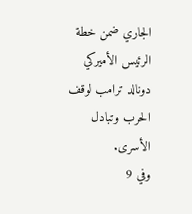الجاري ضمن خطة الرئيس الأميركي دونالد ترامب لوقف الحرب وتبادل الأسرى.
وفي 9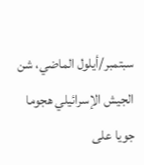سبتمبر/أيلول الماضي، شن الجيش الإسرائيلي هجوما جويا على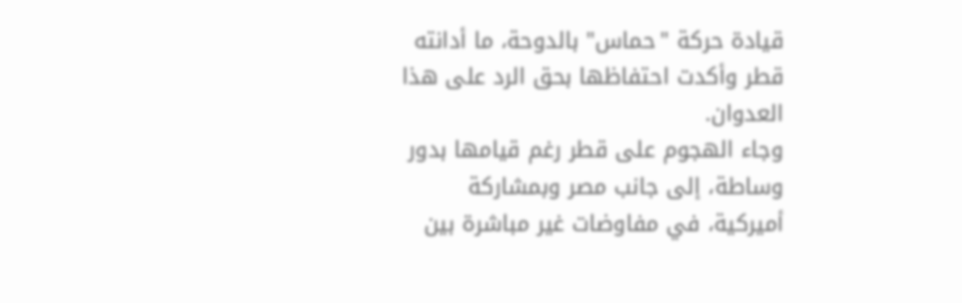قيادة حركة "حماس" بالدوحة، ما أدانته قطر وأكدت احتفاظها بحق الرد على هذا العدوان.
وجاء الهجوم على قطر رغم قيامها بدور وساطة، إلى جانب مصر وبمشاركة أميركية، في مفاوضات غير مباشرة بين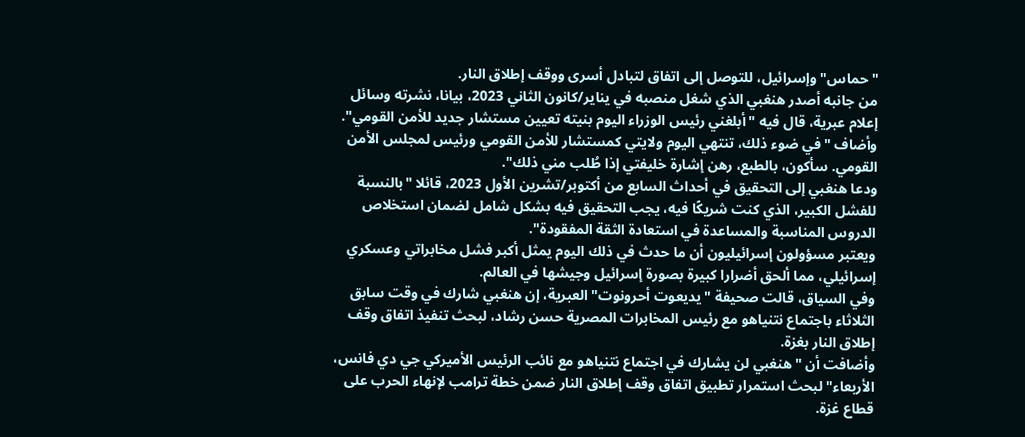"حماس" وإسرائيل، للتوصل إلى اتفاق لتبادل أسرى ووقف إطلاق النار.
من جانبه أصدر هنغبي الذي شغل منصبه في يناير/كانون الثاني 2023، بيانا، نشرته وسائل إعلام عبرية، قال فيه "أبلغني رئيس الوزراء اليوم بنيته تعيين مستشار جديد للأمن القومي".
وأضاف "في ضوء ذلك، تنتهي اليوم ولايتي كمستشار للأمن القومي ورئيس لمجلس الأمن القومي. سأكون، بالطبع، رهن إشارة خليفتي إذا طُلب مني ذلك".
ودعا هنغبي إلى التحقيق في أحداث السابع من أكتوبر/تشرين الأول 2023، قائلا "بالنسبة للفشل الكبير، الذي كنت شريكًا فيه، يجب التحقيق فيه بشكل شامل لضمان استخلاص الدروس المناسبة والمساعدة في استعادة الثقة المفقودة".
ويعتبر مسؤولون إسرائيليون أن ما حدث في ذلك اليوم يمثل أكبر فشل مخابراتي وعسكري إسرائيلي، مما ألحق أضرارا كبيرة بصورة إسرائيل وجيشها في العالم.
وفي السياق، قالت صحيفة "يديعوت أحرونوت" العبرية، إن هنغبي شارك في وقت سابق الثلاثاء باجتماع نتنياهو مع رئيس المخابرات المصرية حسن رشاد، لبحث تنفيذ اتفاق وقف إطلاق النار بغزة.
وأضافت أن "هنغبي لن يشارك في اجتماع نتنياهو مع نائب الرئيس الأميركي جي دي فانس، الأربعاء" لبحث استمرار تطبيق اتفاق وقف إطلاق النار ضمن خطة ترامب لإنهاء الحرب على قطاع غزة.